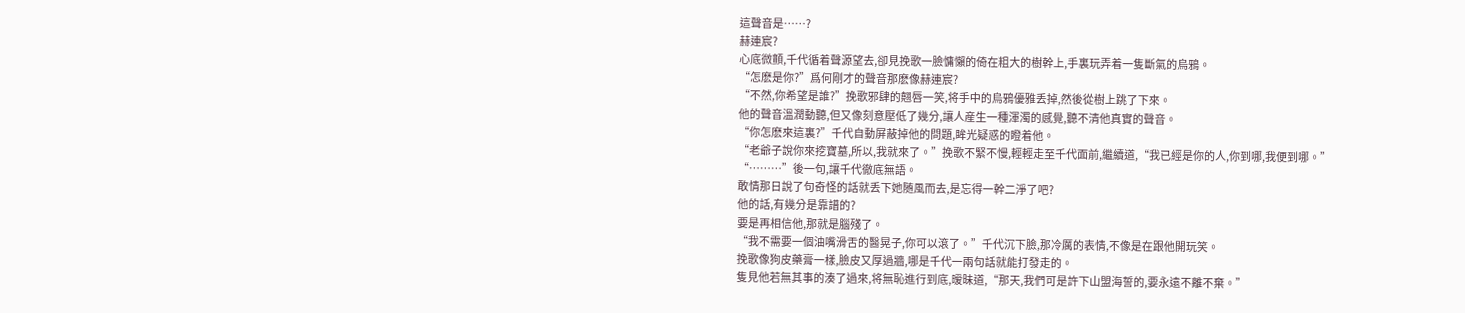這聲音是……?
赫連宸?
心底微顫,千代循着聲源望去,卻見挽歌一臉慵懶的倚在粗大的樹幹上,手裏玩弄着一隻斷氣的烏鴉。
“怎麽是你?”爲何剛才的聲音那麽像赫連宸?
“不然,你希望是誰?”挽歌邪肆的翹唇一笑,将手中的烏鴉優雅丢掉,然後從樹上跳了下來。
他的聲音溫潤動聽,但又像刻意壓低了幾分,讓人産生一種渾濁的感覺,聽不清他真實的聲音。
“你怎麽來這裏?”千代自動屏蔽掉他的問題,眸光疑惑的瞪着他。
“老爺子說你來挖寶墓,所以,我就來了。”挽歌不緊不慢,輕輕走至千代面前,繼續道,“我已經是你的人,你到哪,我便到哪。”
“………”後一句,讓千代徹底無語。
敢情那日說了句奇怪的話就丢下她随風而去,是忘得一幹二淨了吧?
他的話,有幾分是靠譜的?
要是再相信他,那就是腦殘了。
“我不需要一個油嘴滑舌的醫晃子,你可以滾了。”千代沉下臉,那冷厲的表情,不像是在跟他開玩笑。
挽歌像狗皮藥膏一樣,臉皮又厚過牆,哪是千代一兩句話就能打發走的。
隻見他若無其事的湊了過來,将無恥進行到底,暧昧道,“那天,我們可是許下山盟海誓的,要永遠不離不棄。”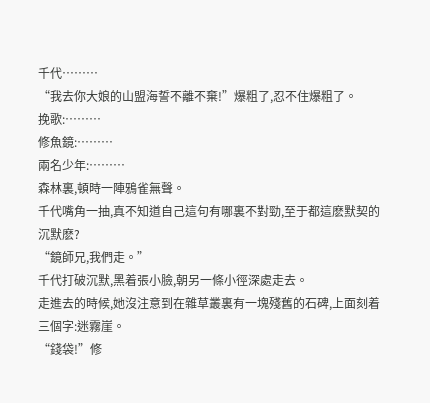千代………
“我去你大娘的山盟海誓不離不棄!”爆粗了,忍不住爆粗了。
挽歌:………
修魚鏡:………
兩名少年:………
森林裏,頓時一陣鴉雀無聲。
千代嘴角一抽,真不知道自己這句有哪裏不對勁,至于都這麽默契的沉默麽?
“鏡師兄,我們走。”
千代打破沉默,黑着張小臉,朝另一條小徑深處走去。
走進去的時候,她沒注意到在雜草叢裏有一塊殘舊的石碑,上面刻着三個字:迷霧崖。
“錢袋!”修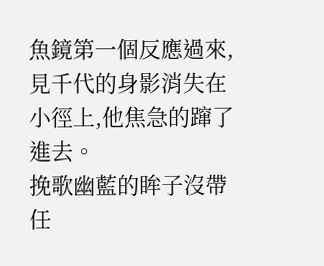魚鏡第一個反應過來,見千代的身影消失在小徑上,他焦急的蹿了進去。
挽歌幽藍的眸子沒帶任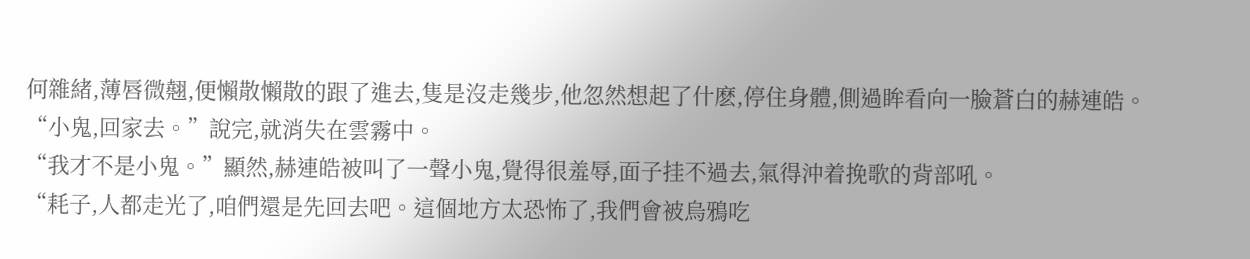何雜緒,薄唇微翹,便懶散懶散的跟了進去,隻是沒走幾步,他忽然想起了什麽,停住身體,側過眸看向一臉蒼白的赫連皓。
“小鬼,回家去。”說完,就消失在雲霧中。
“我才不是小鬼。”顯然,赫連皓被叫了一聲小鬼,覺得很羞辱,面子挂不過去,氣得沖着挽歌的背部吼。
“耗子,人都走光了,咱們還是先回去吧。這個地方太恐怖了,我們會被烏鴉吃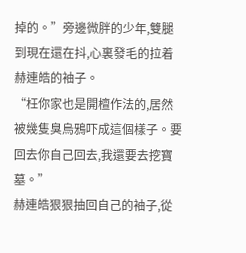掉的。”旁邊微胖的少年,雙腿到現在還在抖,心裏發毛的拉着赫連皓的袖子。
“枉你家也是開檀作法的,居然被幾隻臭烏鴉吓成這個樣子。要回去你自己回去,我還要去挖寶墓。”
赫連皓狠狠抽回自己的袖子,從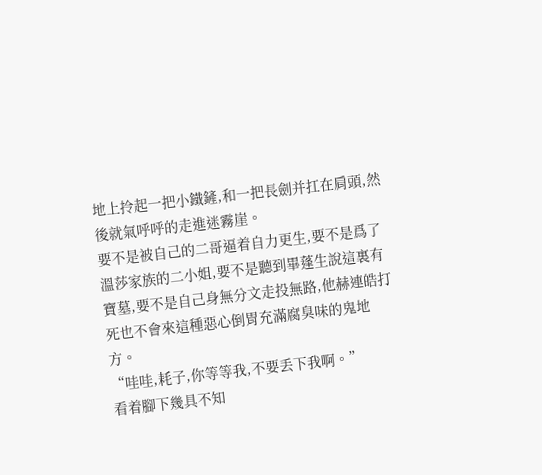地上拎起一把小鐵鏟,和一把長劍并扛在肩頭,然後就氣呼呼的走進迷霧崖。
要不是被自己的二哥逼着自力更生,要不是爲了溫莎家族的二小姐,要不是聽到畢蓬生說這裏有寶墓,要不是自己身無分文走投無路,他赫連皓打死也不會來這種惡心倒胃充滿腐臭味的鬼地方。
“哇哇,耗子,你等等我,不要丢下我啊。”
看着腳下幾具不知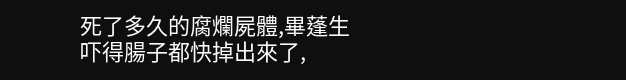死了多久的腐爛屍體,畢蓬生吓得腸子都快掉出來了,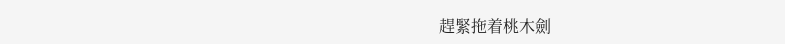趕緊拖着桃木劍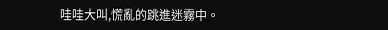哇哇大叫,慌亂的跳進迷霧中。